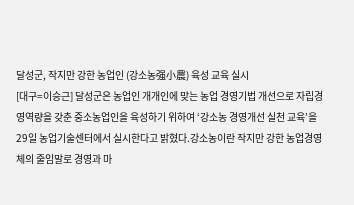달성군, 작지만 강한 농업인 (강소농强小農) 육성 교육 실시
[대구=이승근] 달성군은 농업인 개개인에 맞는 농업 경영기법 개선으로 자립경영역량을 갖춘 중소농업인을 육성하기 위하여 ‘강소농 경영개선 실천 교육’을 29일 농업기술센터에서 실시한다고 밝혔다.강소농이란 작지만 강한 농업경영체의 줄임말로 경영과 마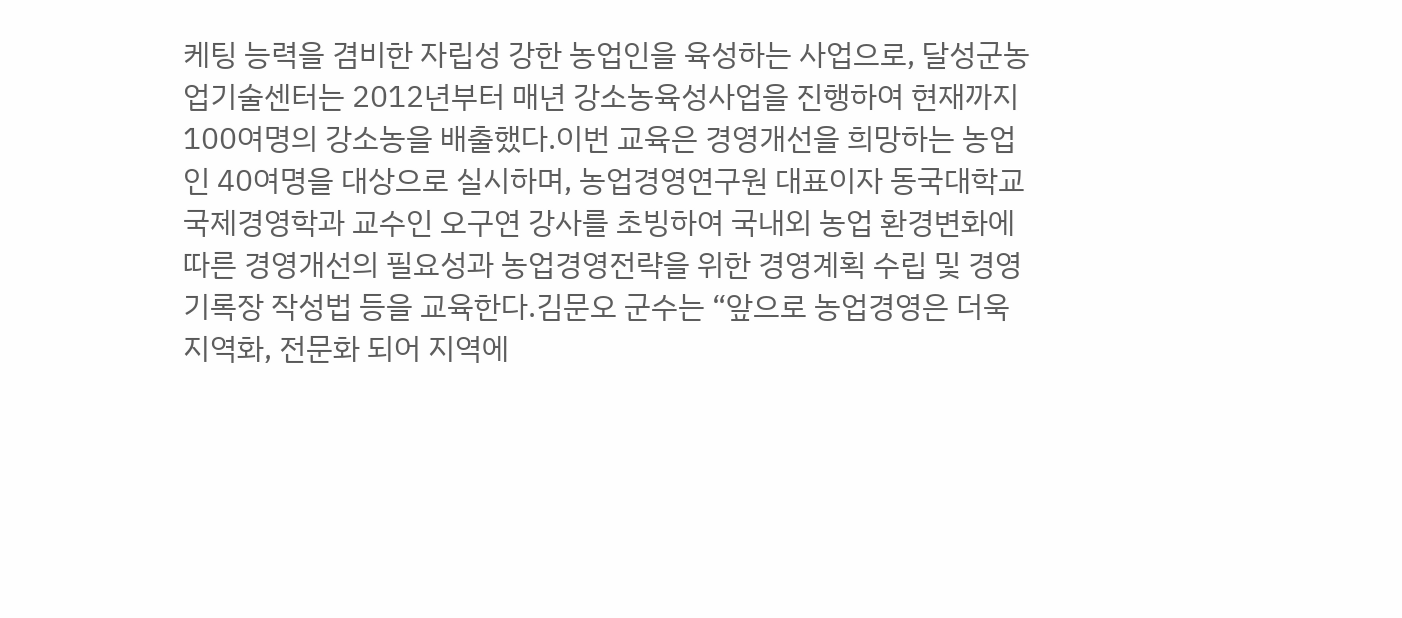케팅 능력을 겸비한 자립성 강한 농업인을 육성하는 사업으로, 달성군농업기술센터는 2012년부터 매년 강소농육성사업을 진행하여 현재까지 100여명의 강소농을 배출했다.이번 교육은 경영개선을 희망하는 농업인 40여명을 대상으로 실시하며, 농업경영연구원 대표이자 동국대학교 국제경영학과 교수인 오구연 강사를 초빙하여 국내외 농업 환경변화에 따른 경영개선의 필요성과 농업경영전략을 위한 경영계획 수립 및 경영기록장 작성법 등을 교육한다.김문오 군수는 “앞으로 농업경영은 더욱 지역화, 전문화 되어 지역에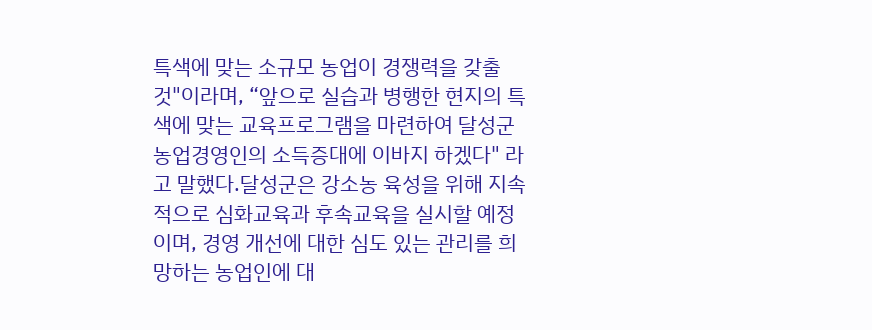특색에 맞는 소규모 농업이 경쟁력을 갖출 것"이라며, “앞으로 실습과 병행한 현지의 특색에 맞는 교육프로그램을 마련하여 달성군 농업경영인의 소득증대에 이바지 하겠다" 라고 말했다.달성군은 강소농 육성을 위해 지속적으로 심화교육과 후속교육을 실시할 예정이며, 경영 개선에 대한 심도 있는 관리를 희망하는 농업인에 대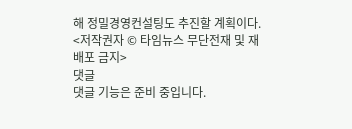해 정밀경영컨설팅도 추진할 계획이다.
<저작권자 © 타임뉴스 무단전재 및 재배포 금지>
댓글
댓글 기능은 준비 중입니다.